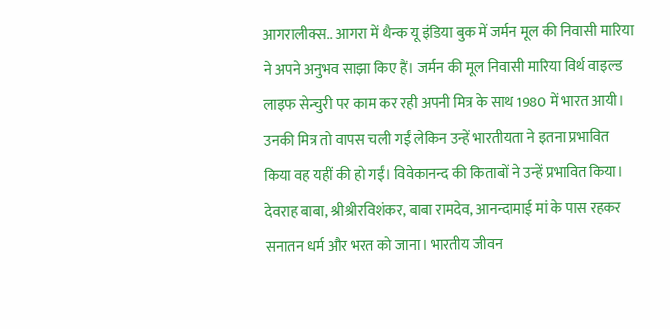आगरालीक्स.. आगरा में थैन्क यू इंडिया बुक में जर्मन मूल की निवासी मारिया ने अपने अनुभव साझा किए हैं। जर्मन की मूल निवासी मारिया विर्थ वाइल्ड लाइफ सेन्चुरी पर काम कर रही अपनी मित्र के साथ 1980 में भारत आयी। उनकी मित्र तो वापस चली गईं लेकिन उन्हें भारतीयता ने इतना प्रभावित किया वह यहीं की हो गईं। विवेकानन्द की किताबों ने उन्हें प्रभावित किया। देवराह बाबा, श्रीश्रीरविशंकर, बाबा रामदेव, आनन्दामाई मां के पास रहकर सनातन धर्म और भरत को जाना। भारतीय जीवन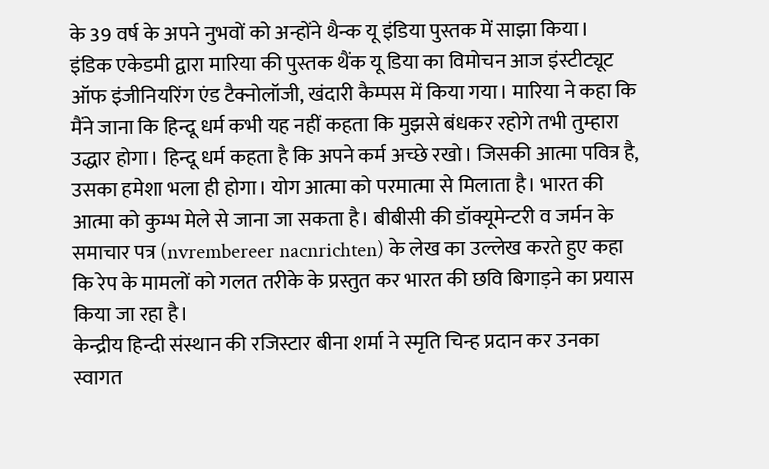के 39 वर्ष के अपने नुभवों को अन्होंने थैन्क यू इंडिया पुस्तक में साझा किया।
इंडिक एकेडमी द्वारा मारिया की पुस्तक थैंक यू डिया का विमोचन आज इंस्टीट्यूट ऑफ इंजीनियरिंग एंड टैक्नोलॉजी, खंदारी कैम्पस में किया गया। मारिया ने कहा कि मैंने जाना कि हिन्दू धर्म कभी यह नहीं कहता कि मुझसे बंधकर रहोगे तभी तुम्हारा उद्धार होगा। हिन्दू धर्म कहता है कि अपने कर्म अच्छे रखो। जिसकी आत्मा पवित्र है, उसका हमेशा भला ही होगा। योग आत्मा को परमात्मा से मिलाता है। भारत की आत्मा को कुम्भ मेले से जाना जा सकता है। बीबीसी की डॉक्यूमेन्टरी व जर्मन के समाचार पत्र (nvrembereer nacnrichten) के लेख का उल्लेख करते हुए कहा कि रेप के मामलों को गलत तरीके के प्रस्तुत कर भारत की छवि बिगाड़ने का प्रयास किया जा रहा है।
केन्द्रीय हिन्दी संस्थान की रजिस्टार बीना शर्मा ने स्मृति चिन्ह प्रदान कर उनका स्वागत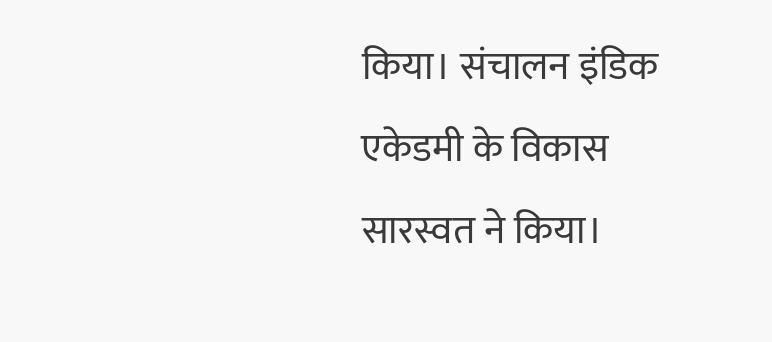किया। संचालन इंडिक एकेडमी के विकास सारस्वत ने किया।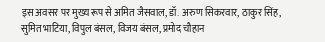इस अवसर पर मुख्य रूप से अमित जैसवाल, डॉ. अरुण सिकरवार, ठाकुर सिंह, सुमित भाटिया, विपुल बंसल, विजय बंसल, प्रमोद चौहान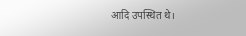आदि उपस्थित थे।